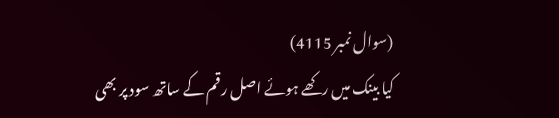(سوال نمبر 4115)
کیا بینک میں رکھے ہوئے اصل رقم کے ساتھ سود پر بھی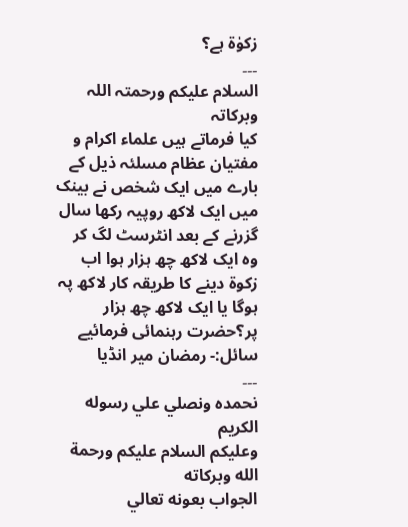زکوٰۃ ہے؟
۔۔۔
السلام علیکم ورحمتہ اللہ وبرکاتہ
کیا فرماتے ہیں علماء اکرام و مفتیان عظام مسلئہ ذیل کے بارے میں ایک شخص نے بینک میں ایک لاکھ روپیہ رکھا سال گزرنے کے بعد انٹرسٹ لگ کر وہ ایک لاکھ چھ ہزار ہوا اب زکوۃ دینے کا طریقہ کار لاکھ پہ ہوگا یا ایک لاکھ چھ ہزار پر؟حضرت رہنمائی فرمائیے
سائل:- رمضان میر انڈیا
۔۔۔
نحمده ونصلي علي رسوله الكريم
وعلیکم السلام عليكم ورحمة الله وبركاته
الجواب بعونه تعالي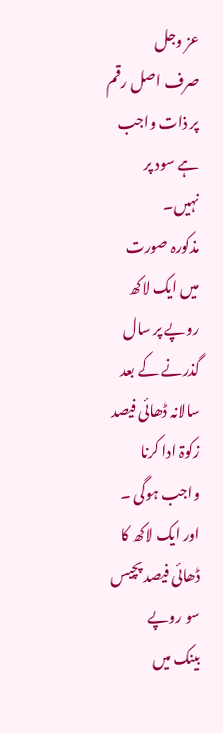عز وجل
صرف اصل رقم پر ذات واجب ہے سود پر نہیں۔
مذکورہ صورت میں ایک لاکھ روپے پر سال گذرنے کے بعد سالانہ ڈھائی فیصد زکوۃ ادا کرنا واجب ہوگی ۔
اور ایک لاکھ کا ڈھائی فیصد پچیس سو روپے
بینک میں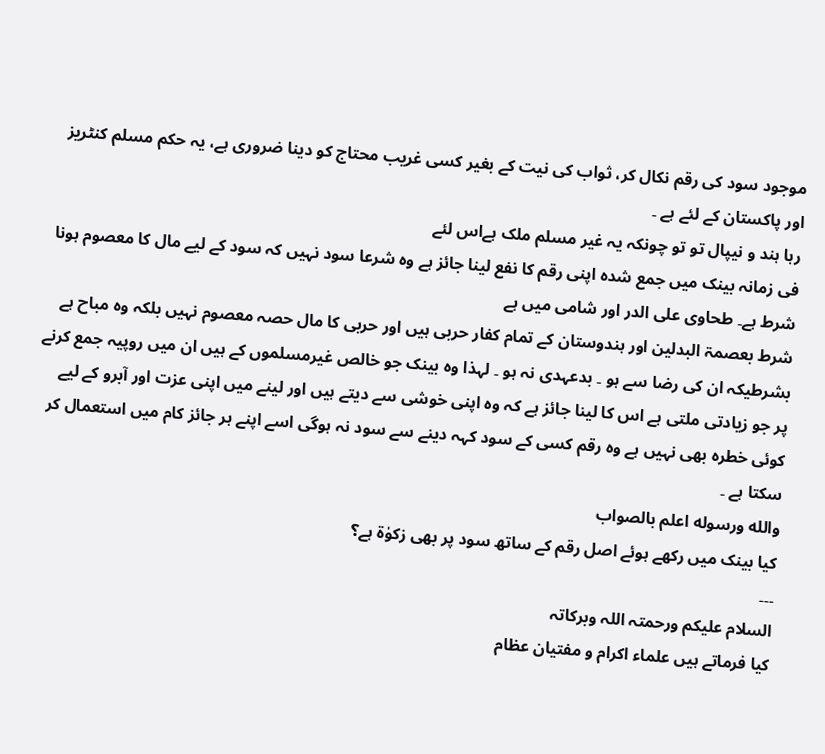موجود سود کی رقم نکال کر، ثواب کی نیت کے بغیر کسی غریب محتاج کو دینا ضروری ہے، یہ حکم مسلم کنٹریز اور پاکستان کے لئے ہے ۔
رہا ہند و نیپال تو تو چونکہ یہ غیر مسلم ملک ہےاس لئے
فی زمانہ بینک میں جمع شدہ اپنی رقم کا نفع لینا جائز ہے وہ شرعا سود نہیں کہ سود کے لیے مال کا معصوم ہونا شرط ہے۔ طحاوی علی الدر اور شامی میں ہے
شرط بعصمۃ البدلین اور ہندوستان کے تمام کفار حربی ہیں اور حربی کا مال حصہ معصوم نہیں بلکہ وہ مباح ہے بشرطیکہ ان کی رضا سے ہو ۔ بدعہدی نہ ہو ۔ لہذا وہ بینک جو خالص غیرمسلموں کے ہیں ان میں روپیہ جمع کرنے پر جو زیادتی ملتی ہے اس کا لینا جائز ہے کہ وہ اپنی خوشی سے دیتے ہیں اور لینے میں اپنی عزت اور آبرو کے لیے کوئی خطرہ بھی نہیں ہے وہ رقم کسی کے سود کہہ دینے سے سود نہ ہوگی اسے اپنے ہر جائز کام میں استعمال کر سکتا ہے ۔
والله ورسوله اعلم بالصواب
کیا بینک میں رکھے ہوئے اصل رقم کے ساتھ سود پر بھی زکوٰۃ ہے؟
۔۔۔
السلام علیکم ورحمتہ اللہ وبرکاتہ
کیا فرماتے ہیں علماء اکرام و مفتیان عظام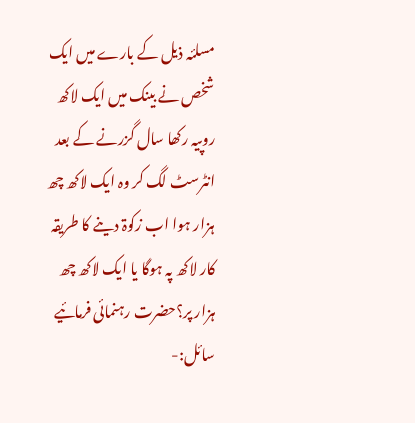مسلئہ ذیل کے بارے میں ایک شخص نے بینک میں ایک لاکھ روپیہ رکھا سال گزرنے کے بعد انٹرسٹ لگ کر وہ ایک لاکھ چھ ہزار ہوا اب زکوۃ دینے کا طریقہ کار لاکھ پہ ہوگا یا ایک لاکھ چھ ہزار پر؟حضرت رہنمائی فرمائیے
سائل:-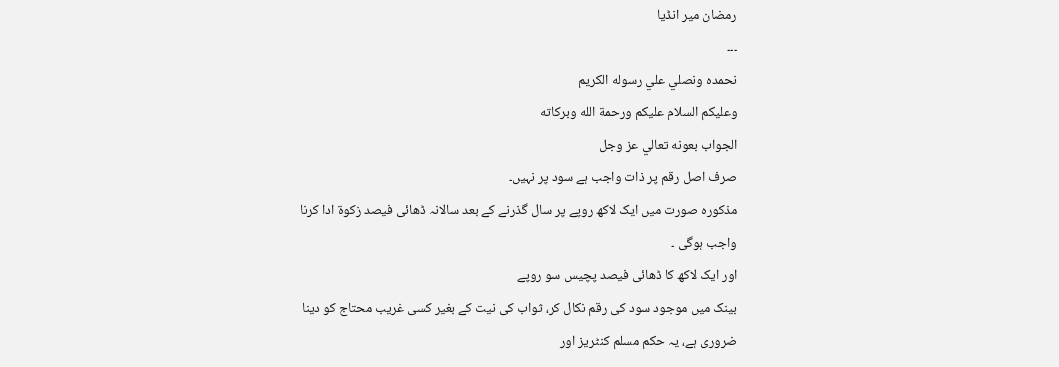رمضان میر انڈیا
۔۔۔
نحمده ونصلي علي رسوله الكريم
وعلیکم السلام عليكم ورحمة الله وبركاته
الجواب بعونه تعالي عز وجل
صرف اصل رقم پر ذات واجب ہے سود پر نہیں۔
مذکورہ صورت میں ایک لاکھ روپے پر سال گذرنے کے بعد سالانہ ڈھائی فیصد زکوۃ ادا کرنا واجب ہوگی ۔
اور ایک لاکھ کا ڈھائی فیصد پچیس سو روپے
بینک میں موجود سود کی رقم نکال کر، ثواب کی نیت کے بغیر کسی غریب محتاج کو دینا ضروری ہے، یہ حکم مسلم کنٹریز اور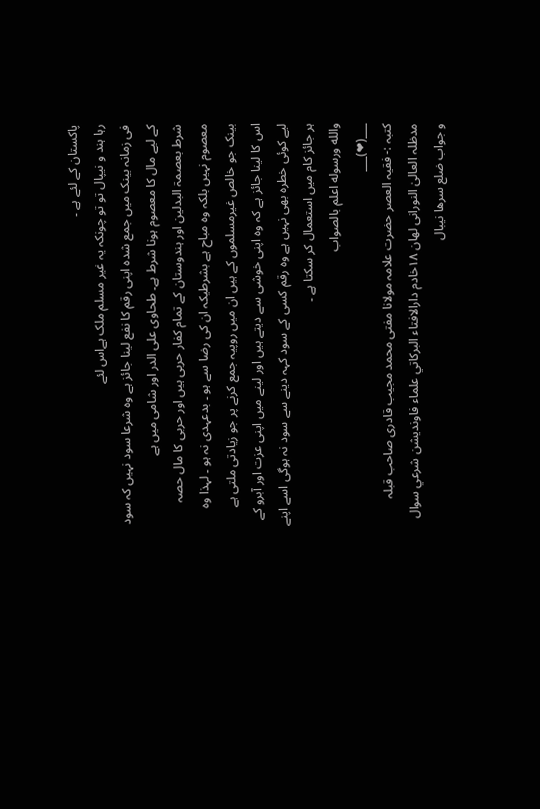پاکستان کے لئے ہے ۔
رہا ہند و نیپال تو تو چونکہ یہ غیر مسلم ملک ہےاس لئے
فی زمانہ بینک میں جمع شدہ اپنی رقم کا نفع لینا جائز ہے وہ شرعا سود نہیں کہ سود کے لیے مال کا معصوم ہونا شرط ہے۔ طحاوی علی الدر اور شامی میں ہے
شرط بعصمۃ البدلین اور ہندوستان کے تمام کفار حربی ہیں اور حربی کا مال حصہ معصوم نہیں بلکہ وہ مباح ہے بشرطیکہ ان کی رضا سے ہو ۔ بدعہدی نہ ہو ۔ لہذا وہ بینک جو خالص غیرمسلموں کے ہیں ان میں روپیہ جمع کرنے پر جو زیادتی ملتی ہے اس کا لینا جائز ہے کہ وہ اپنی خوشی سے دیتے ہیں اور لینے میں اپنی عزت اور آبرو کے لیے کوئی خطرہ بھی نہیں ہے وہ رقم کسی کے سود کہہ دینے سے سود نہ ہوگی اسے اپنے ہر جائز کام میں استعمال کر سکتا ہے ۔
والله ورسوله اعلم بالصواب
___(❤)___
کتبہ :- فقیہ العصر حضرت علامہ مولانا مفتی محمد مجيب قادری صاحب قبلہ مدظلہ العالیٰ النورانی لهان ١٨خادم دارالافتاء البركاتي علماء فاونديشن شرعي سوال و جواب ضلع سرها نيبال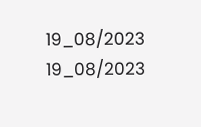19_08/2023
19_08/2023